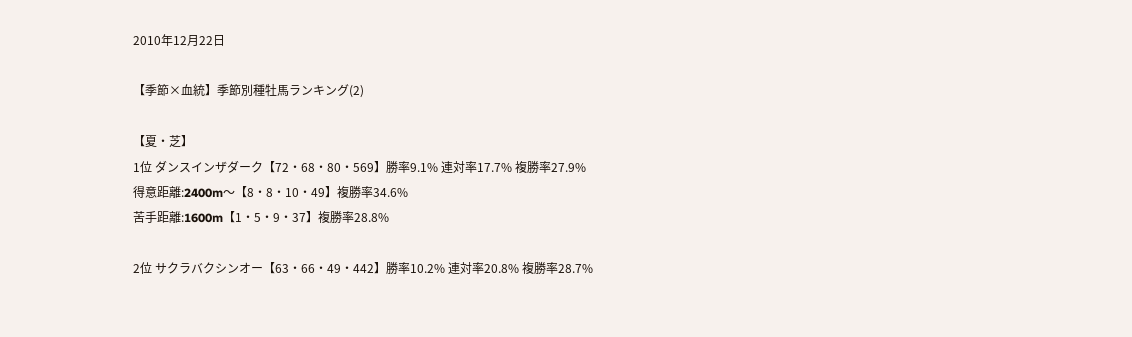2010年12月22日

【季節×血統】季節別種牡馬ランキング(2)

【夏・芝】
1位 ダンスインザダーク【72・68・80・569】勝率9.1% 連対率17.7% 複勝率27.9%
得意距離:2400m〜【8・8・10・49】複勝率34.6%
苦手距離:1600m【1・5・9・37】複勝率28.8%

2位 サクラバクシンオー【63・66・49・442】勝率10.2% 連対率20.8% 複勝率28.7%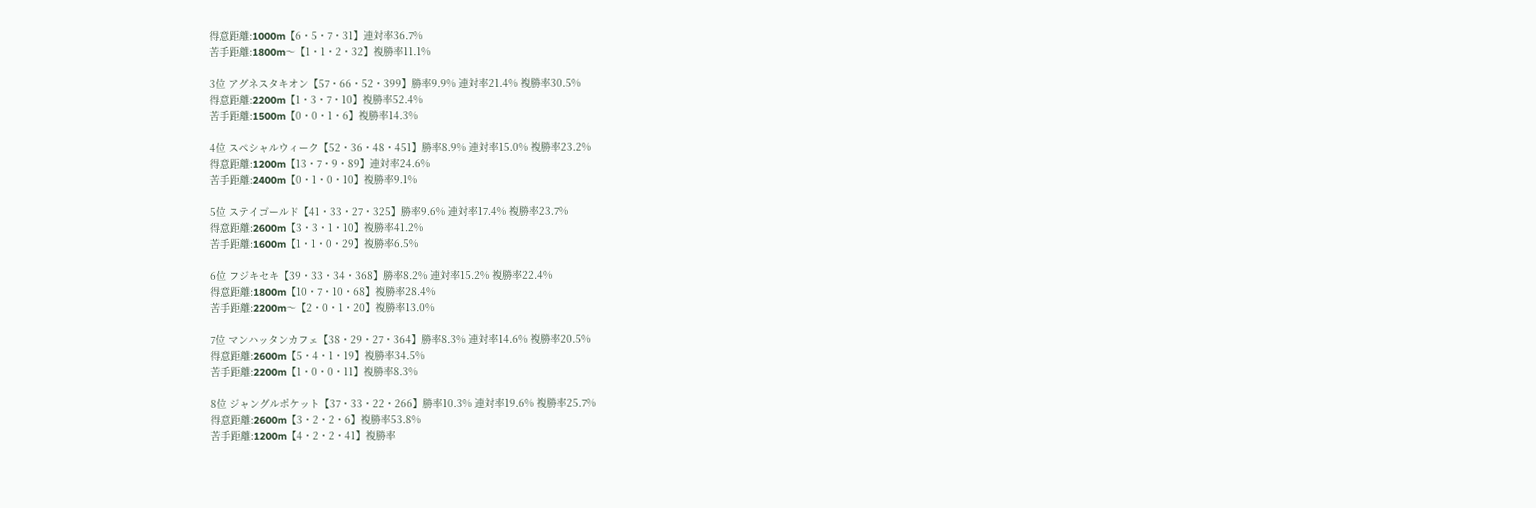得意距離:1000m【6・5・7・31】連対率36.7%
苦手距離:1800m〜【1・1・2・32】複勝率11.1%

3位 アグネスタキオン【57・66・52・399】勝率9.9% 連対率21.4% 複勝率30.5%
得意距離:2200m【1・3・7・10】複勝率52.4%
苦手距離:1500m【0・0・1・6】複勝率14.3%

4位 スペシャルウィーク【52・36・48・451】勝率8.9% 連対率15.0% 複勝率23.2%
得意距離:1200m【13・7・9・89】連対率24.6%
苦手距離:2400m【0・1・0・10】複勝率9.1%

5位 ステイゴールド【41・33・27・325】勝率9.6% 連対率17.4% 複勝率23.7%
得意距離:2600m【3・3・1・10】複勝率41.2%
苦手距離:1600m【1・1・0・29】複勝率6.5%

6位 フジキセキ【39・33・34・368】勝率8.2% 連対率15.2% 複勝率22.4%
得意距離:1800m【10・7・10・68】複勝率28.4%
苦手距離:2200m〜【2・0・1・20】複勝率13.0%

7位 マンハッタンカフェ【38・29・27・364】勝率8.3% 連対率14.6% 複勝率20.5%
得意距離:2600m【5・4・1・19】複勝率34.5%
苦手距離:2200m【1・0・0・11】複勝率8.3%

8位 ジャングルポケット【37・33・22・266】勝率10.3% 連対率19.6% 複勝率25.7%
得意距離:2600m【3・2・2・6】複勝率53.8%
苦手距離:1200m【4・2・2・41】複勝率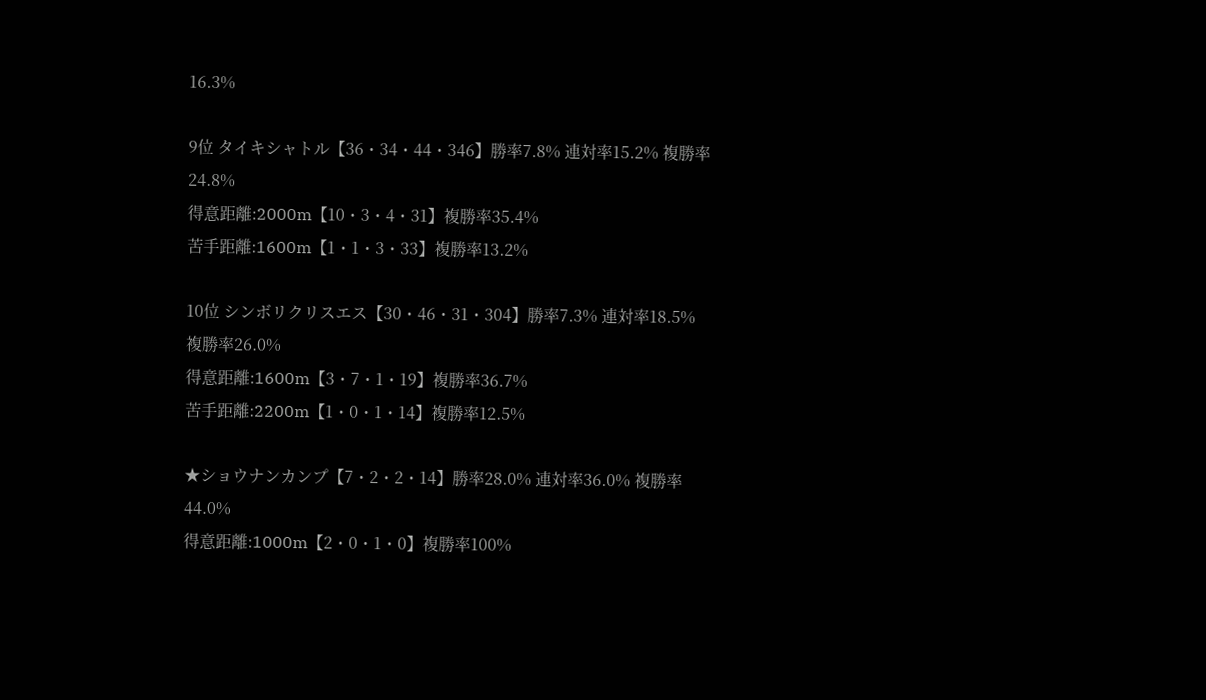16.3%

9位 タイキシャトル【36・34・44・346】勝率7.8% 連対率15.2% 複勝率24.8%
得意距離:2000m【10・3・4・31】複勝率35.4%
苦手距離:1600m【1・1・3・33】複勝率13.2%

10位 シンボリクリスエス【30・46・31・304】勝率7.3% 連対率18.5% 複勝率26.0%
得意距離:1600m【3・7・1・19】複勝率36.7%
苦手距離:2200m【1・0・1・14】複勝率12.5%

★ショウナンカンプ【7・2・2・14】勝率28.0% 連対率36.0% 複勝率44.0%
得意距離:1000m【2・0・1・0】複勝率100%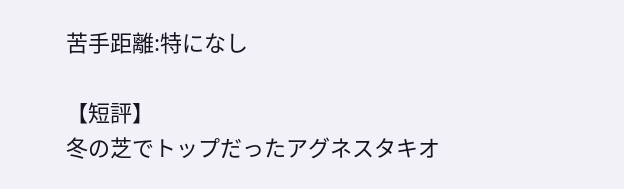苦手距離:特になし

【短評】
冬の芝でトップだったアグネスタキオ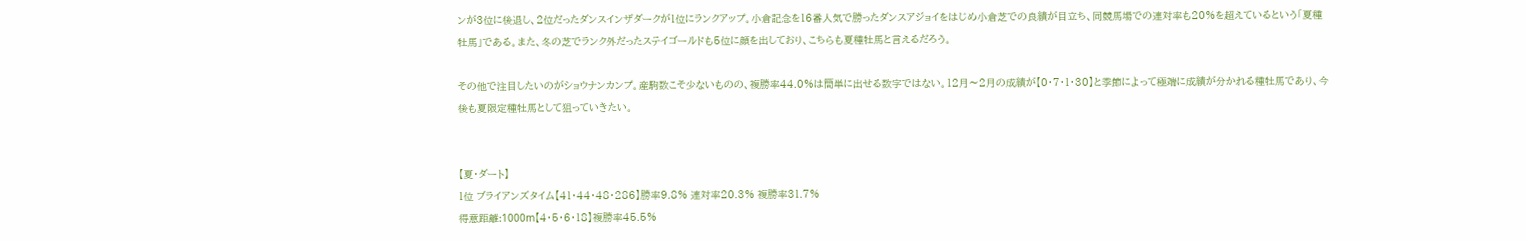ンが3位に後退し、2位だったダンスインザダークが1位にランクアップ。小倉記念を16番人気で勝ったダンスアジョイをはじめ小倉芝での良績が目立ち、同競馬場での連対率も20%を超えているという「夏種牡馬」である。また、冬の芝でランク外だったステイゴールドも5位に顔を出しており、こちらも夏種牡馬と言えるだろう。

その他で注目したいのがショウナンカンプ。産駒数こそ少ないものの、複勝率44.0%は簡単に出せる数字ではない。12月〜2月の成績が【0・7・1・30】と季節によって極端に成績が分かれる種牡馬であり、今後も夏限定種牡馬として狙っていきたい。


【夏・ダート】
1位 ブライアンズタイム【41・44・48・286】勝率9.8% 連対率20.3% 複勝率31.7%
得意距離:1000m【4・5・6・18】複勝率45.5%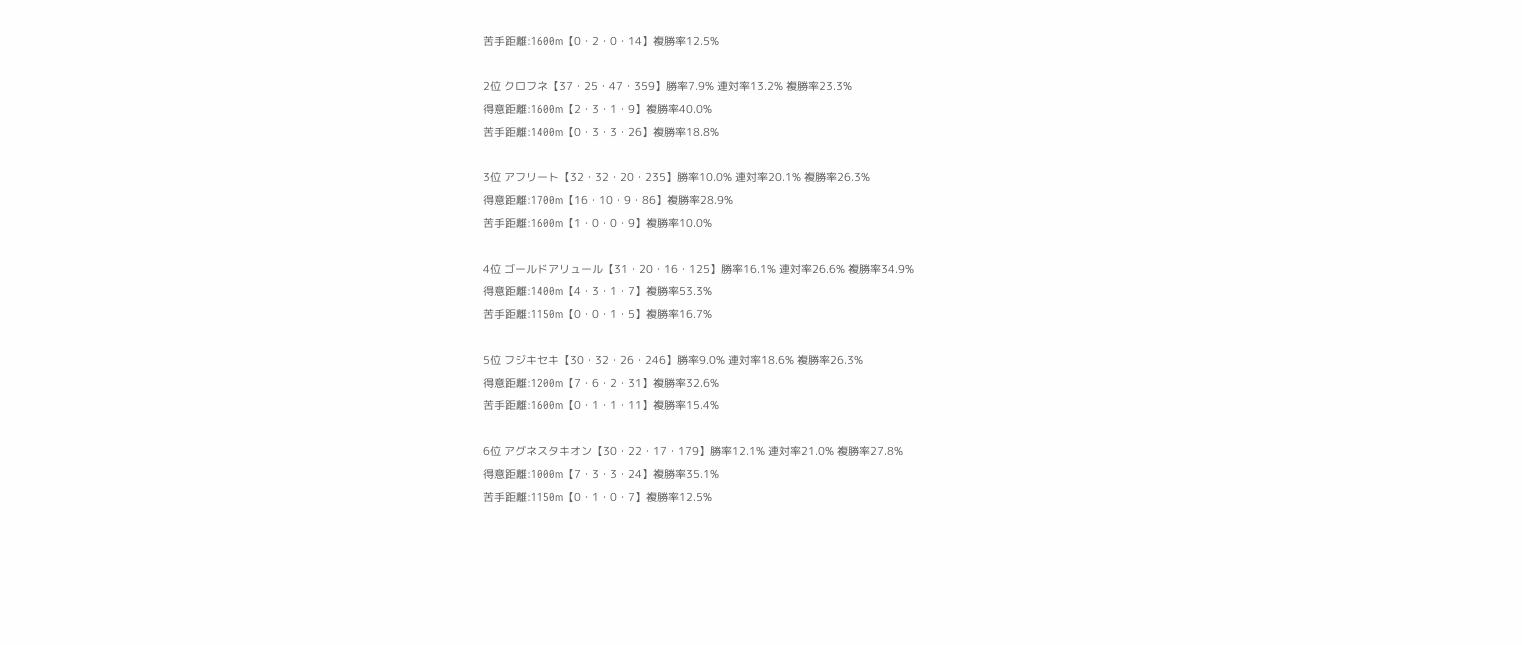苦手距離:1600m【0・2・0・14】複勝率12.5%

2位 クロフネ【37・25・47・359】勝率7.9% 連対率13.2% 複勝率23.3%
得意距離:1600m【2・3・1・9】複勝率40.0%
苦手距離:1400m【0・3・3・26】複勝率18.8%

3位 アフリート【32・32・20・235】勝率10.0% 連対率20.1% 複勝率26.3%
得意距離:1700m【16・10・9・86】複勝率28.9%
苦手距離:1600m【1・0・0・9】複勝率10.0%

4位 ゴールドアリュール【31・20・16・125】勝率16.1% 連対率26.6% 複勝率34.9%
得意距離:1400m【4・3・1・7】複勝率53.3%
苦手距離:1150m【0・0・1・5】複勝率16.7%

5位 フジキセキ【30・32・26・246】勝率9.0% 連対率18.6% 複勝率26.3%
得意距離:1200m【7・6・2・31】複勝率32.6%
苦手距離:1600m【0・1・1・11】複勝率15.4%

6位 アグネスタキオン【30・22・17・179】勝率12.1% 連対率21.0% 複勝率27.8%
得意距離:1000m【7・3・3・24】複勝率35.1%
苦手距離:1150m【0・1・0・7】複勝率12.5%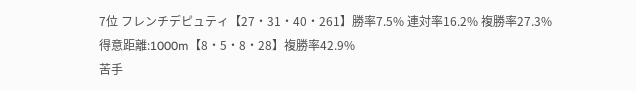7位 フレンチデピュティ【27・31・40・261】勝率7.5% 連対率16.2% 複勝率27.3%
得意距離:1000m【8・5・8・28】複勝率42.9%
苦手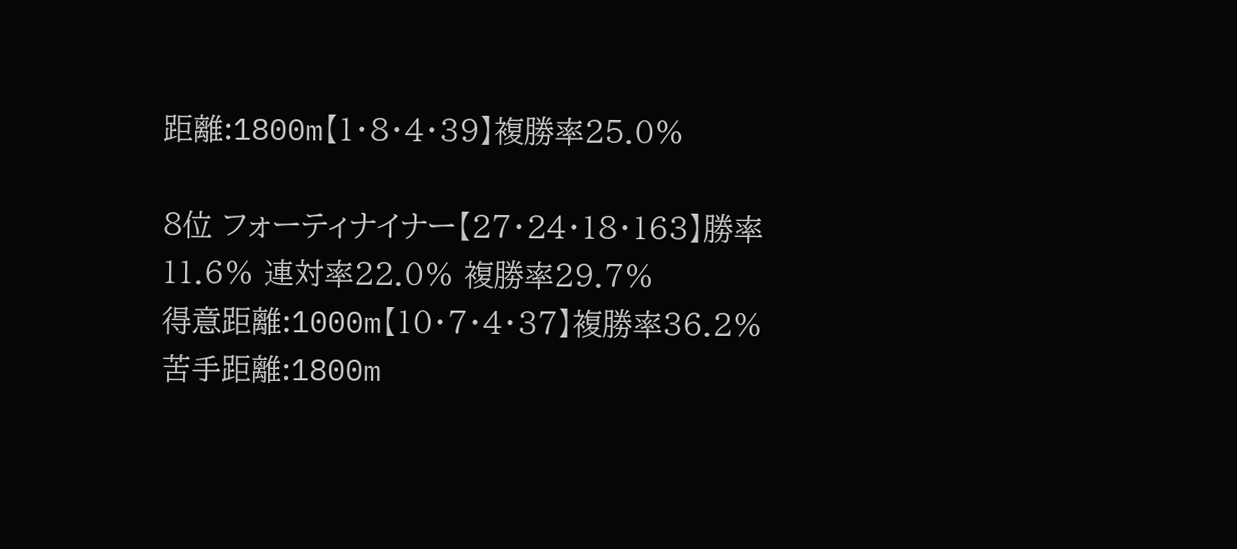距離:1800m【1・8・4・39】複勝率25.0%

8位 フォーティナイナー【27・24・18・163】勝率11.6% 連対率22.0% 複勝率29.7%
得意距離:1000m【10・7・4・37】複勝率36.2%
苦手距離:1800m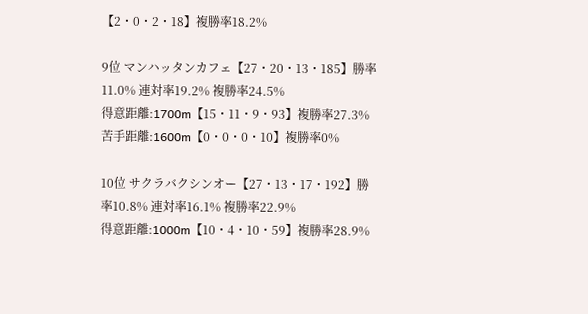【2・0・2・18】複勝率18.2%

9位 マンハッタンカフェ【27・20・13・185】勝率11.0% 連対率19.2% 複勝率24.5%
得意距離:1700m【15・11・9・93】複勝率27.3%
苦手距離:1600m【0・0・0・10】複勝率0%

10位 サクラバクシンオー【27・13・17・192】勝率10.8% 連対率16.1% 複勝率22.9%
得意距離:1000m【10・4・10・59】複勝率28.9%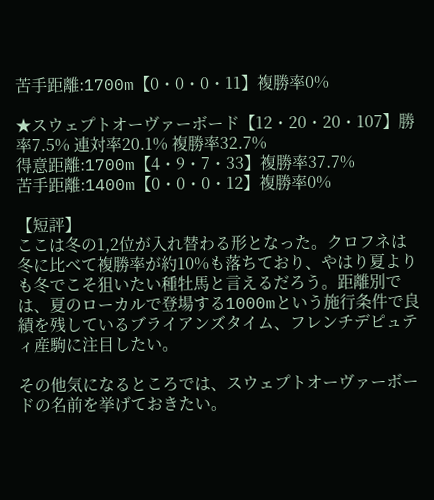苦手距離:1700m【0・0・0・11】複勝率0%

★スウェプトオーヴァーボード【12・20・20・107】勝率7.5% 連対率20.1% 複勝率32.7%
得意距離:1700m【4・9・7・33】複勝率37.7%
苦手距離:1400m【0・0・0・12】複勝率0%

【短評】
ここは冬の1,2位が入れ替わる形となった。クロフネは冬に比べて複勝率が約10%も落ちており、やはり夏よりも冬でこそ狙いたい種牡馬と言えるだろう。距離別では、夏のローカルで登場する1000mという施行条件で良績を残しているブライアンズタイム、フレンチデピュティ産駒に注目したい。

その他気になるところでは、スウェプトオーヴァーボードの名前を挙げておきたい。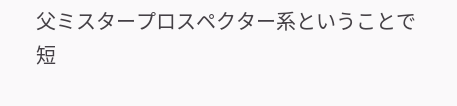父ミスタープロスペクター系ということで短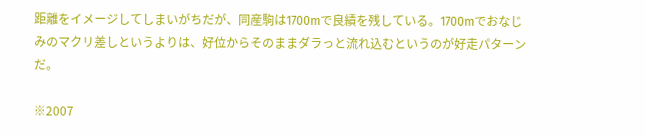距離をイメージしてしまいがちだが、同産駒は1700mで良績を残している。1700mでおなじみのマクリ差しというよりは、好位からそのままダラっと流れ込むというのが好走パターンだ。

※2007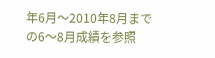年6月〜2010年8月までの6〜8月成績を参照